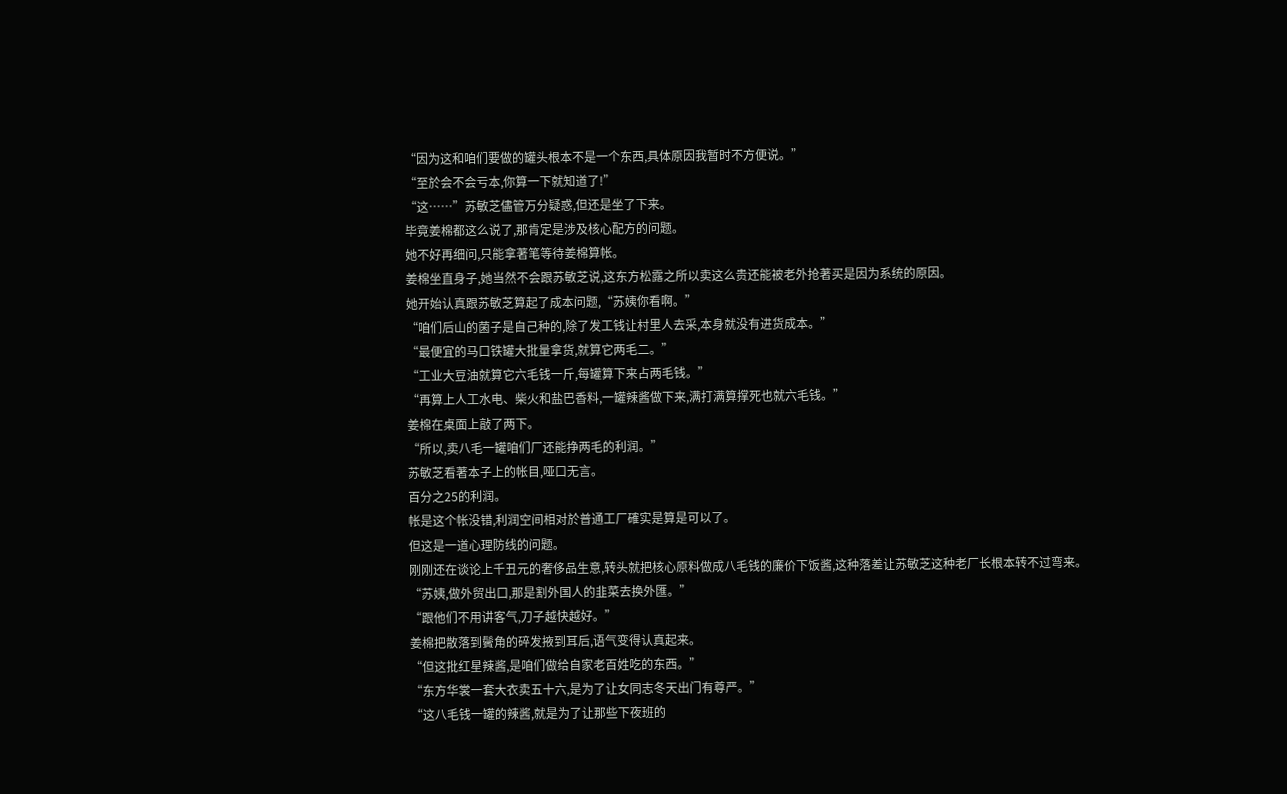“因为这和咱们要做的罐头根本不是一个东西,具体原因我暂时不方便说。”
“至於会不会亏本,你算一下就知道了!”
“这……”苏敏芝儘管万分疑惑,但还是坐了下来。
毕竟姜棉都这么说了,那肯定是涉及核心配方的问题。
她不好再细问,只能拿著笔等待姜棉算帐。
姜棉坐直身子,她当然不会跟苏敏芝说,这东方松露之所以卖这么贵还能被老外抢著买是因为系统的原因。
她开始认真跟苏敏芝算起了成本问题,“苏姨你看啊。”
“咱们后山的菌子是自己种的,除了发工钱让村里人去采,本身就没有进货成本。”
“最便宜的马口铁罐大批量拿货,就算它两毛二。”
“工业大豆油就算它六毛钱一斤,每罐算下来占两毛钱。”
“再算上人工水电、柴火和盐巴香料,一罐辣酱做下来,满打满算撑死也就六毛钱。”
姜棉在桌面上敲了两下。
“所以,卖八毛一罐咱们厂还能挣两毛的利润。”
苏敏芝看著本子上的帐目,哑口无言。
百分之25的利润。
帐是这个帐没错,利润空间相对於普通工厂確实是算是可以了。
但这是一道心理防线的问题。
刚刚还在谈论上千丑元的奢侈品生意,转头就把核心原料做成八毛钱的廉价下饭酱,这种落差让苏敏芝这种老厂长根本转不过弯来。
“苏姨,做外贸出口,那是割外国人的韭菜去换外匯。”
“跟他们不用讲客气,刀子越快越好。”
姜棉把散落到鬢角的碎发掖到耳后,语气变得认真起来。
“但这批红星辣酱,是咱们做给自家老百姓吃的东西。”
“东方华裳一套大衣卖五十六,是为了让女同志冬天出门有尊严。”
“这八毛钱一罐的辣酱,就是为了让那些下夜班的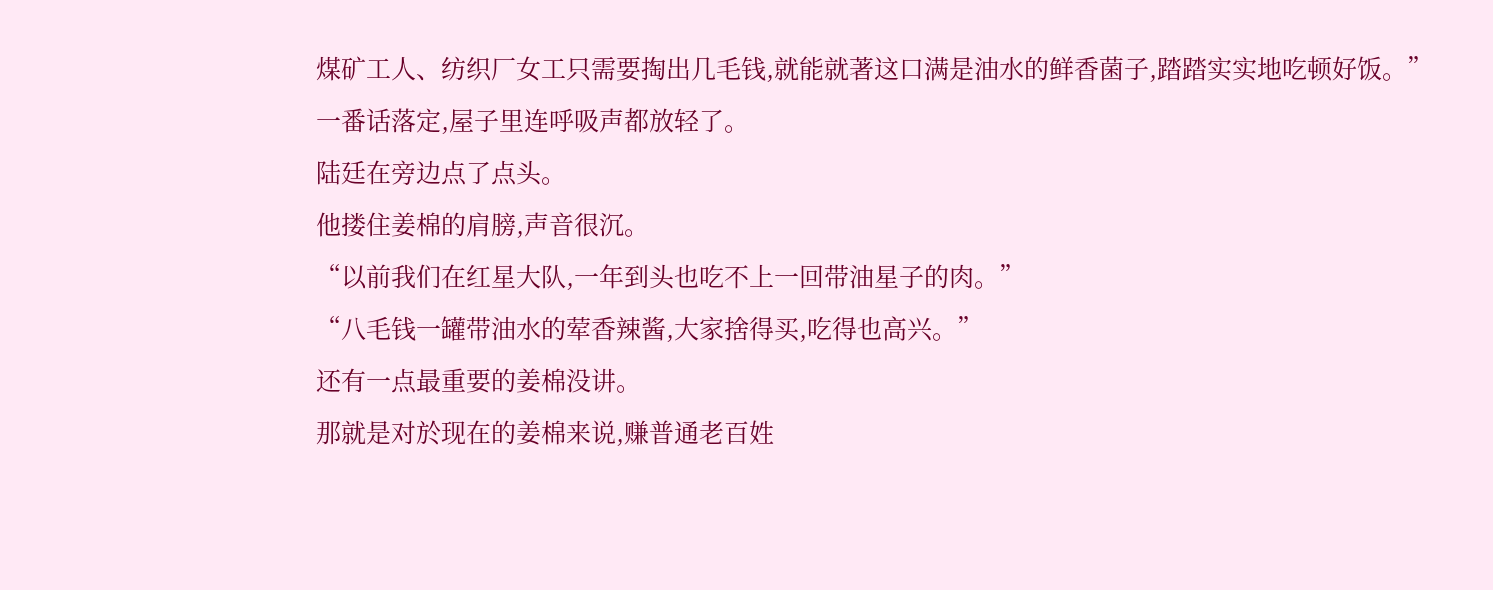煤矿工人、纺织厂女工只需要掏出几毛钱,就能就著这口满是油水的鲜香菌子,踏踏实实地吃顿好饭。”
一番话落定,屋子里连呼吸声都放轻了。
陆廷在旁边点了点头。
他搂住姜棉的肩膀,声音很沉。
“以前我们在红星大队,一年到头也吃不上一回带油星子的肉。”
“八毛钱一罐带油水的荤香辣酱,大家捨得买,吃得也高兴。”
还有一点最重要的姜棉没讲。
那就是对於现在的姜棉来说,赚普通老百姓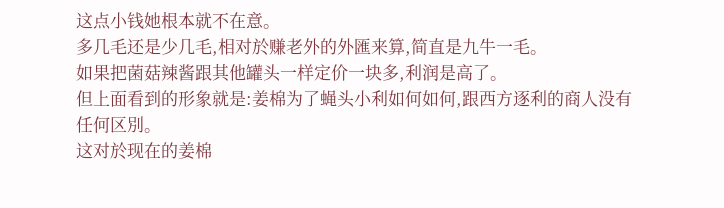这点小钱她根本就不在意。
多几毛还是少几毛,相对於赚老外的外匯来算,简直是九牛一毛。
如果把菌菇辣酱跟其他罐头一样定价一块多,利润是高了。
但上面看到的形象就是:姜棉为了蝇头小利如何如何,跟西方逐利的商人没有任何区別。
这对於现在的姜棉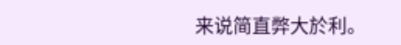来说简直弊大於利。